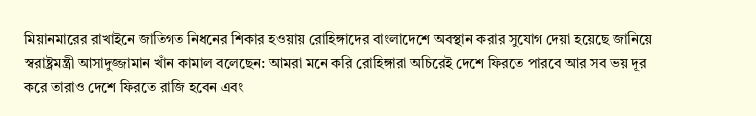মিয়ানমারের রাখাইনে জাতিগত নিধনের শিকার হওয়ায় রোহিঙ্গাদের বাংলাদেশে অবস্থান করার সুযোগ দেয়া হয়েছে জানিয়ে স্বরাষ্ট্রমন্ত্রী আসাদুজ্জামান খাঁন কামাল বলেছেন: আমরা মনে করি রোহিঙ্গারা অচিরেই দেশে ফিরতে পারবে আর সব ভয় দূর করে তারাও দেশে ফিরতে রাজি হবেন এবং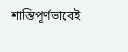শান্তিপূর্ণভাবেই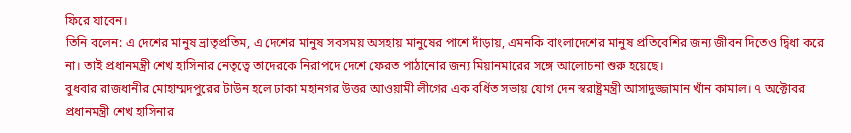ফিরে যাবেন।
তিনি বলেন: এ দেশের মানুষ ভ্রাতৃপ্রতিম, এ দেশের মানুষ সবসময় অসহায় মানুষের পাশে দাঁড়ায়, এমনকি বাংলাদেশের মানুষ প্রতিবেশির জন্য জীবন দিতেও দ্বিধা করে না। তাই প্রধানমন্ত্রী শেখ হাসিনার নেতৃত্বে তাদেরকে নিরাপদে দেশে ফেরত পাঠানোর জন্য মিয়ানমারের সঙ্গে আলোচনা শুরু হয়েছে।
বুধবার রাজধানীর মোহাম্মদপুরের টাউন হলে ঢাকা মহানগর উত্তর আওয়ামী লীগের এক বর্ধিত সভায় যোগ দেন স্বরাষ্ট্রমন্ত্রী আসাদুজ্জামান খাঁন কামাল। ৭ অক্টোবর প্রধানমন্ত্রী শেখ হাসিনার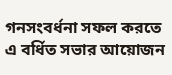গনসংবর্ধনা সফল করতে এ বর্ধিত সভার আয়োজন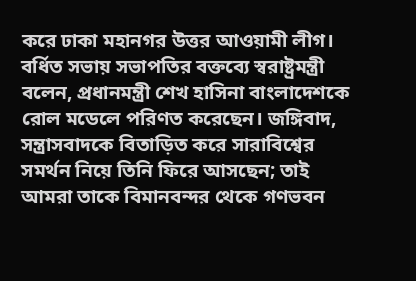করে ঢাকা মহানগর উত্তর আওয়ামী লীগ।
বর্ধিত সভায় সভাপতির বক্তব্যে স্বরাষ্ট্রমন্ত্রী বলেন, প্রধানমন্ত্রী শেখ হাসিনা বাংলাদেশকে রোল মডেলে পরিণত করেছেন। জঙ্গিবাদ, সন্ত্রাসবাদকে বিতাড়িত করে সারাবিশ্বের সমর্থন নিয়ে তিনি ফিরে আসছেন; তাই আমরা তাকে বিমানবন্দর থেকে গণভবন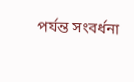পর্যন্ত সংবর্ধনা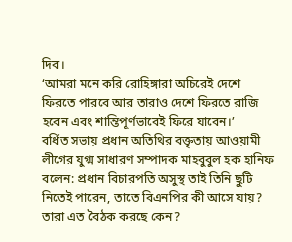দিব।
‘আমরা মনে করি রোহিঙ্গারা অচিরেই দেশে ফিরতে পারবে আর তারাও দেশে ফিরতে রাজি হবেন এবং শান্তিপূর্ণভাবেই ফিরে যাবেন।’
বর্ধিত সভায় প্রধান অতিথির বক্তৃতায় আওয়ামী লীগের যুগ্ম সাধারণ সম্পাদক মাহবুবুল হক হানিফ বলেন: প্রধান বিচারপতি অসুস্থ তাই তিনি ছুটি নিতেই পারেন, তাতে বিএনপির কী আসে যায়? তারা এত বৈঠক করছে কেন?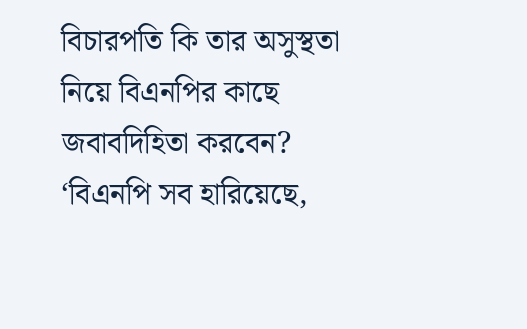বিচারপতি কি তার অসুস্থতা নিয়ে বিএনপির কাছে জবাবদিহিতা করবেন?
‘বিএনপি সব হারিয়েছে,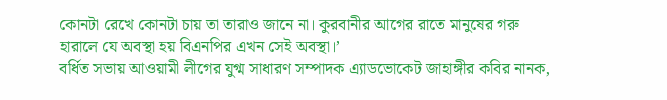কোনটা রেখে কোনটা চায় তা তারাও জানে না। কুরবানীর আগের রাতে মানুষের গরু হারালে যে অবস্থা হয় বিএনপির এখন সেই অবস্থা।’
বর্ধিত সভায় আওয়ামী লীগের যুগ্ম সাধারণ সম্পাদক এ্যাডভোকেট জাহাঙ্গীর কবির নানক,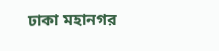ঢাকা মহানগর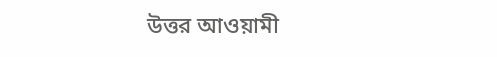উত্তর আওয়ামী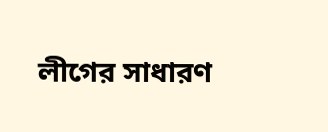লীগের সাধারণ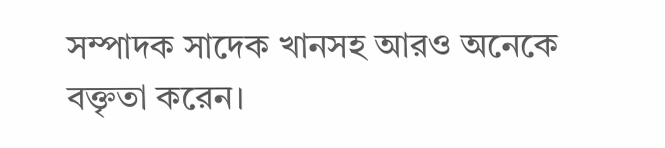সম্পাদক সাদেক খানসহ আরও অনেকে বক্তৃতা করেন।